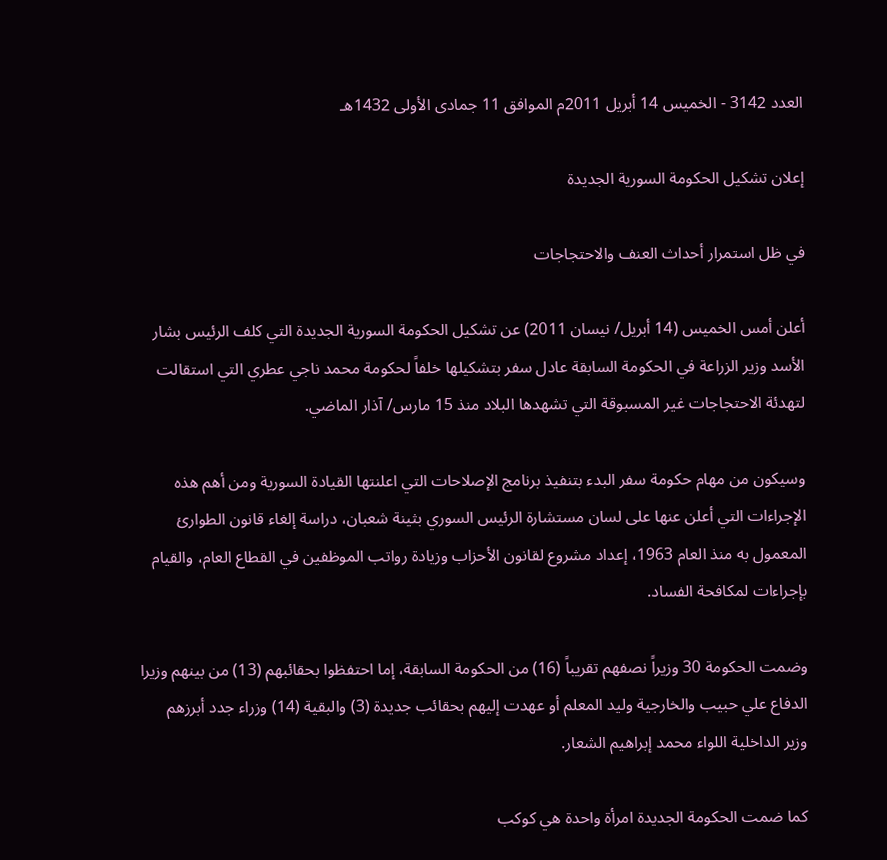العدد 3142 - الخميس 14 أبريل 2011م الموافق 11 جمادى الأولى 1432هـ

إعلان تشكيل الحكومة السورية الجديدة

في ظل استمرار أحداث العنف والاحتجاجات

أعلن أمس الخميس (14 أبريل/ نيسان 2011) عن تشكيل الحكومة السورية الجديدة التي كلف الرئيس بشار الأسد وزير الزراعة في الحكومة السابقة عادل سفر بتشكيلها خلفاً لحكومة محمد ناجي عطري التي استقالت لتهدئة الاحتجاجات غير المسبوقة التي تشهدها البلاد منذ 15 مارس/ آذار الماضي.

وسيكون من مهام حكومة سفر البدء بتنفيذ برنامج الإصلاحات التي اعلنتها القيادة السورية ومن أهم هذه الإجراءات التي أعلن عنها على لسان مستشارة الرئيس السوري بثينة شعبان، دراسة إلغاء قانون الطوارئ المعمول به منذ العام 1963، إعداد مشروع لقانون الأحزاب وزيادة رواتب الموظفين في القطاع العام، والقيام بإجراءات لمكافحة الفساد.

وضمت الحكومة 30 وزيراً نصفهم تقريباً (16) من الحكومة السابقة، إما احتفظوا بحقائبهم (13) من بينهم وزيرا الدفاع علي حبيب والخارجية وليد المعلم أو عهدت إليهم بحقائب جديدة (3) والبقية (14) وزراء جدد أبرزهم وزير الداخلية اللواء محمد إبراهيم الشعار.

كما ضمت الحكومة الجديدة امرأة واحدة هي كوكب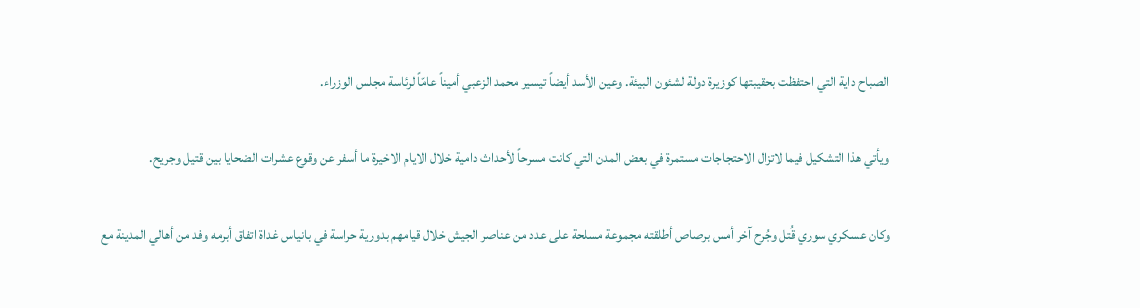الصباح داية التي احتفظت بحقيبتها كوزيرة دولة لشئون البيئة. وعين الأسد أيضاً تيسير محمد الزعبي أميناً عامّاً لرئاسة مجلس الوزراء.

ويأتي هذا التشكيل فيما لاتزال الاحتجاجات مستمرة في بعض المدن التي كانت مسرحاً لأحداث دامية خلال الايام الاخيرة ما أسفر عن وقوع عشرات الضحايا بين قتيل وجريح.

وكان عسكري سوري قُتل وجُرح آخر أمس برصاص أطلقته مجموعة مسلحة على عدد من عناصر الجيش خلال قيامهم بدورية حراسة في بانياس غداة اتفاق أبرمه وفد من أهالي المدينة مع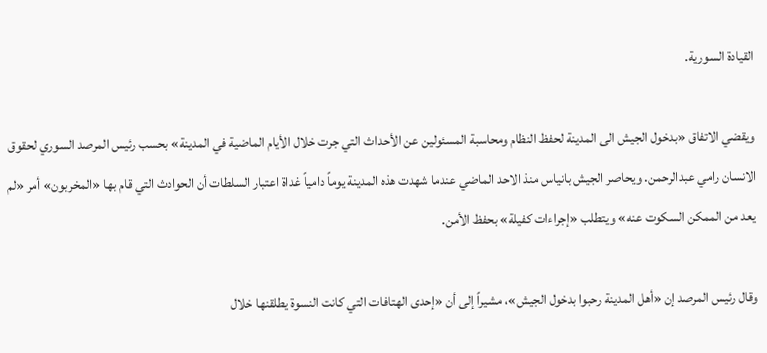القيادة السورية.

ويقضي الاتفاق «بدخول الجيش الى المدينة لحفظ النظام ومحاسبة المسئولين عن الأحداث التي جرت خلال الأيام الماضية في المدينة» بحسب رئيس المرصد السوري لحقوق الانسان رامي عبدالرحمن. ويحاصر الجيش بانياس منذ الاحد الماضي عندما شهدت هذه المدينة يوماً دامياً غداة اعتبار السلطات أن الحوادث التي قام بها «المخربون» أمر «لم يعد من الممكن السكوت عنه» ويتطلب «إجراءات كفيلة» بحفظ الأمن.

وقال رئيس المرصد إن «أهل المدينة رحبوا بدخول الجيش»، مشيراً إلى أن «إحدى الهتافات التي كانت النسوة يطلقنها خلال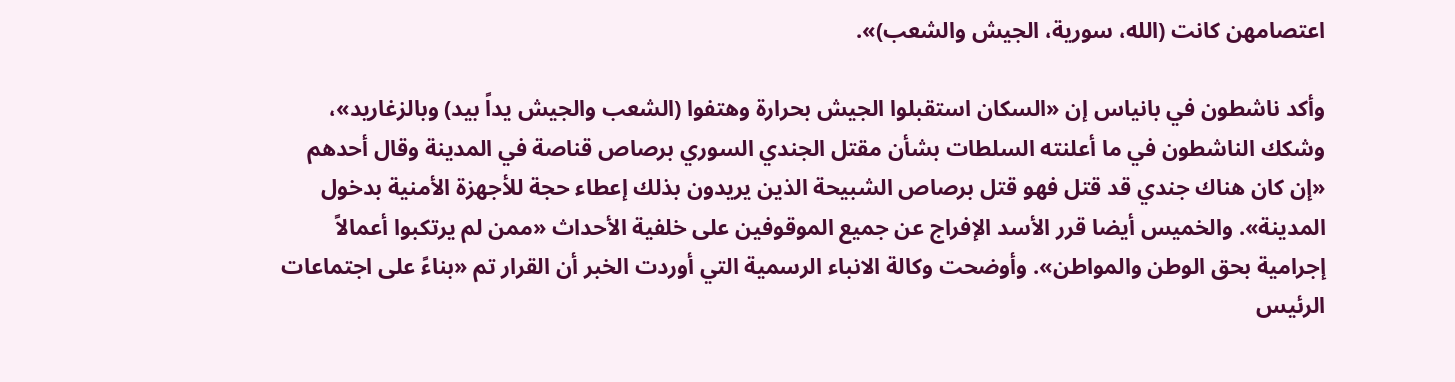اعتصامهن كانت (الله، سورية، الجيش والشعب)».

وأكد ناشطون في بانياس إن «السكان استقبلوا الجيش بحرارة وهتفوا (الشعب والجيش يداً بيد) وبالزغاريد»، وشكك الناشطون في ما أعلنته السلطات بشأن مقتل الجندي السوري برصاص قناصة في المدينة وقال أحدهم «إن كان هناك جندي قد قتل فهو قتل برصاص الشبيحة الذين يريدون بذلك إعطاء حجة للأجهزة الأمنية بدخول المدينة». والخميس أيضا قرر الأسد الإفراج عن جميع الموقوفين على خلفية الأحداث «ممن لم يرتكبوا أعمالاً إجرامية بحق الوطن والمواطن». وأوضحت وكالة الانباء الرسمية التي أوردت الخبر أن القرار تم «بناءً على اجتماعات الرئيس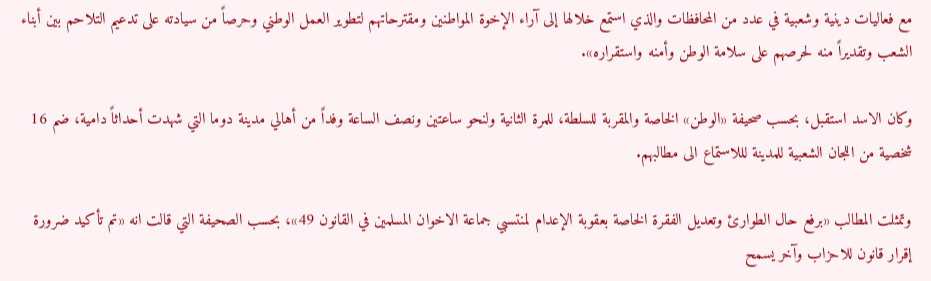مع فعاليات دينية وشعبية في عدد من المحافظات والذي استمع خلالها إلى آراء الإخوة المواطنين ومقترحاتهم لتطوير العمل الوطني وحرصاً من سيادته على تدعيم التلاحم بين أبناء الشعب وتقديراً منه لحرصهم على سلامة الوطن وأمنه واستقراره».

وكان الاسد استقبل، بحسب صحيفة «الوطن» الخاصة والمقربة للسلطة، للمرة الثانية ولنحو ساعتين ونصف الساعة وفداً من أهالي مدينة دوما التي شهدت أحداثاً دامية، ضم 16 شخصية من اللجان الشعبية للمدينة لللاستماع الى مطالبهم.

وتمثلت المطالب «برفع حال الطوارئ وتعديل الفقرة الخاصة بعقوبة الإعدام لمنتسبي جماعة الاخوان المسلمين في القانون 49»، بحسب الصحيفة التي قالت انه «تم تأكيد ضرورة إقرار قانون للاحزاب وآخر يسمح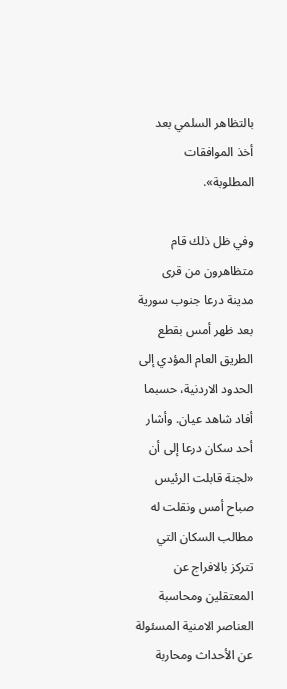بالتظاهر السلمي بعد أخذ الموافقات المطلوبة».

وفي ظل ذلك قام متظاهرون من قرى مدينة درعا جنوب سورية بعد ظهر أمس بقطع الطريق العام المؤدي إلى الحدود الاردنية، حسبما أفاد شاهد عيان. وأشار أحد سكان درعا إلى أن «لجنة قابلت الرئيس صباح أمس ونقلت له مطالب السكان التي تتركز بالافراج عن المعتقلين ومحاسبة العناصر الامنية المسئولة عن الأحداث ومحاربة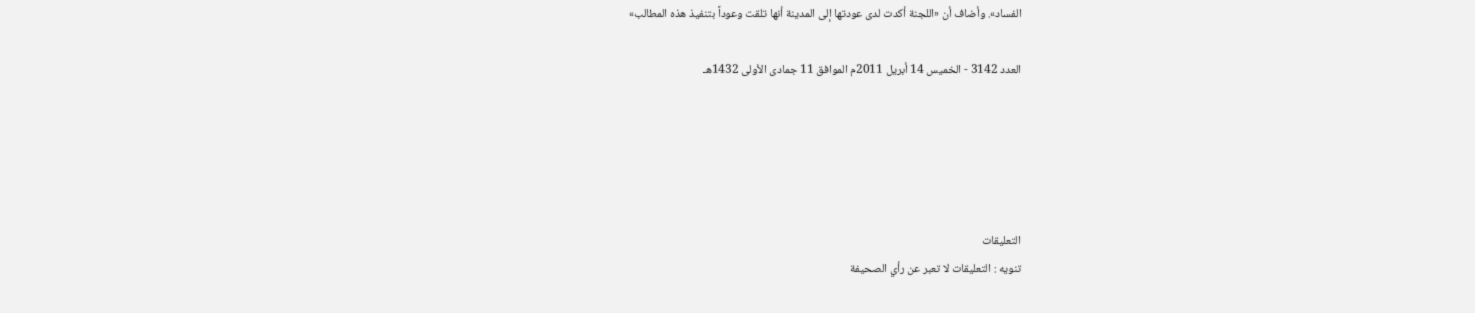الفساد». وأضاف أن «اللجنة أكدت لدى عودتها إلى المدينة أنها تلقت وعوداً بتنفيذ هذه المطالب»

العدد 3142 - الخميس 14 أبريل 2011م الموافق 11 جمادى الأولى 1432هـ





التعليقات
تنويه : التعليقات لا تعبر عن رأي الصحيفة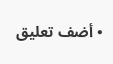• أضف تعليق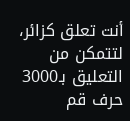أنت تعلق كزائر، لتتمكن من التعليق بـ3000 حرف قم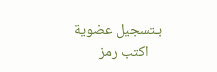بـتسجيل عضوية
    اكتب رمز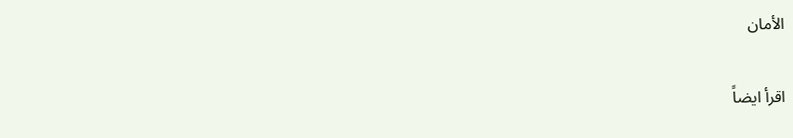الأمان

اقرأ ايضاً